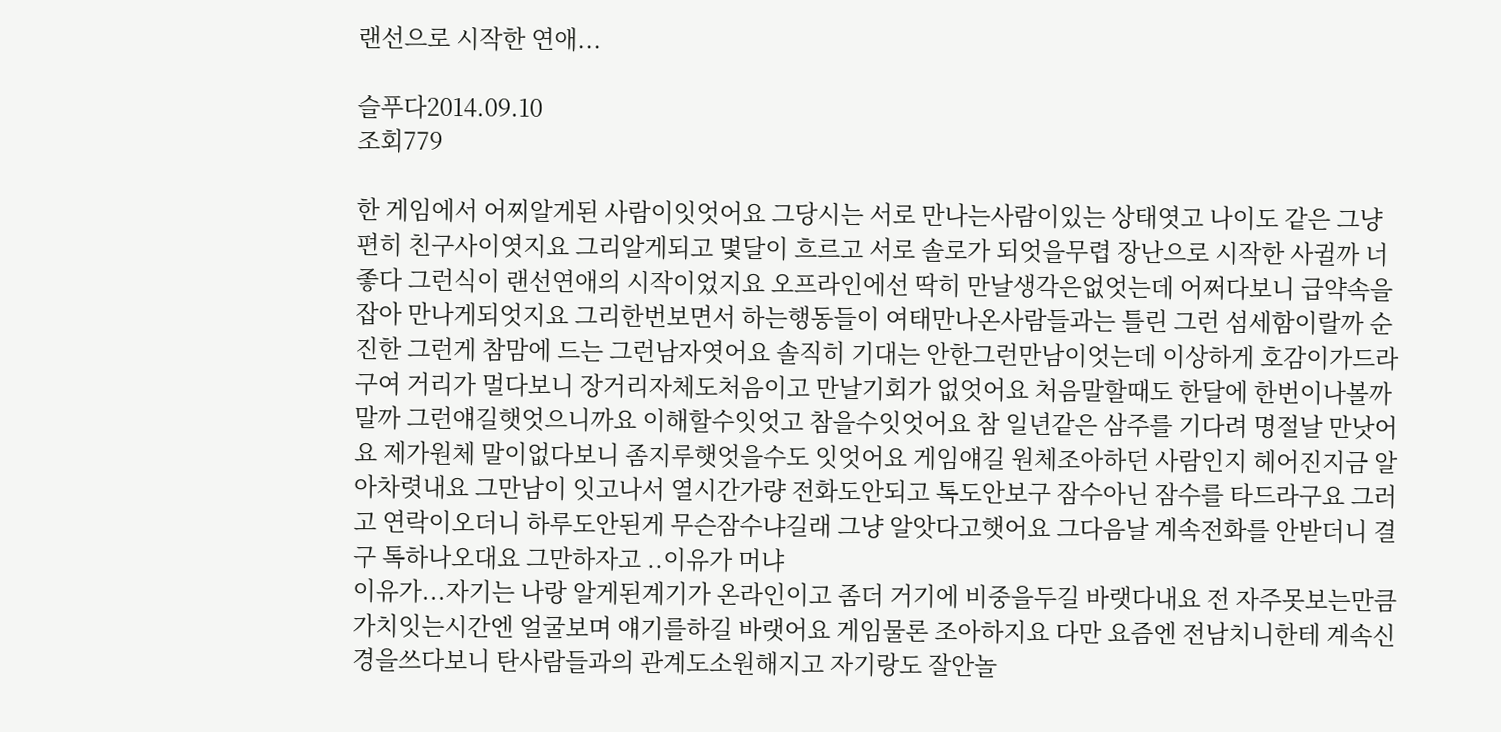랜선으로 시작한 연애...

슬푸다2014.09.10
조회779

한 게임에서 어찌알게된 사람이잇엇어요 그당시는 서로 만나는사람이있는 상태엿고 나이도 같은 그냥 편히 친구사이엿지요 그리알게되고 몇달이 흐르고 서로 솔로가 되엇을무렵 장난으로 시작한 사귈까 너좋다 그런식이 랜선연애의 시작이었지요 오프라인에선 딱히 만날생각은없엇는데 어쩌다보니 급약속을 잡아 만나게되엇지요 그리한번보면서 하는행동들이 여태만나온사람들과는 틀린 그런 섬세함이랄까 순진한 그런게 참맘에 드는 그런남자엿어요 솔직히 기대는 안한그런만남이엇는데 이상하게 호감이가드라구여 거리가 멀다보니 장거리자체도처음이고 만날기회가 없엇어요 처음말할때도 한달에 한번이나볼까말까 그런얘길햇엇으니까요 이해할수잇엇고 참을수잇엇어요 참 일년같은 삼주를 기다려 명절날 만낫어요 제가원체 말이없다보니 좀지루햇엇을수도 잇엇어요 게임얘길 원체조아하던 사람인지 헤어진지금 알아차렷내요 그만남이 잇고나서 열시간가량 전화도안되고 톡도안보구 잠수아닌 잠수를 타드라구요 그러고 연락이오더니 하루도안된게 무슨잠수냐길래 그냥 알앗다고햇어요 그다음날 계속전화를 안받더니 결구 톡하나오대요 그만하자고 ..이유가 머냐
이유가...자기는 나랑 알게된계기가 온라인이고 좀더 거기에 비중을두길 바랫다내요 전 자주못보는만큼 가치잇는시간엔 얼굴보며 얘기를하길 바랫어요 게임물론 조아하지요 다만 요즘엔 전남치니한테 계속신경을쓰다보니 탄사람들과의 관계도소원해지고 자기랑도 잘안놀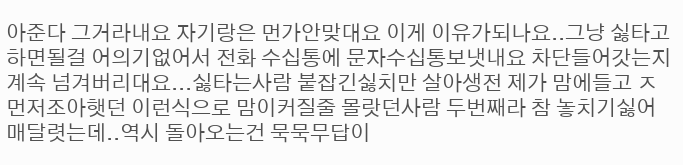아준다 그거라내요 자기랑은 먼가안맞대요 이게 이유가되나요..그냥 싫타고하면될걸 어의기없어서 전화 수십통에 문자수십통보냇내요 차단들어갓는지 계속 넘겨버리대요...싫타는사람 붙잡긴싫치만 살아생전 제가 맘에들고 ㅈ
먼저조아햇던 이런식으로 맘이커질줄 몰랏던사람 두번째라 참 놓치기싫어 매달렷는데..역시 돌아오는건 묵묵무답이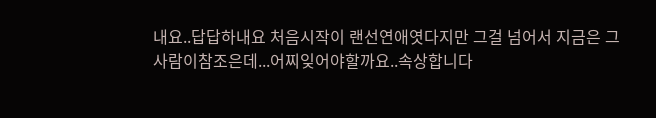내요..답답하내요 처음시작이 랜선연애엿다지만 그걸 넘어서 지금은 그사람이참조은데...어찌잊어야할까요..속상합니다